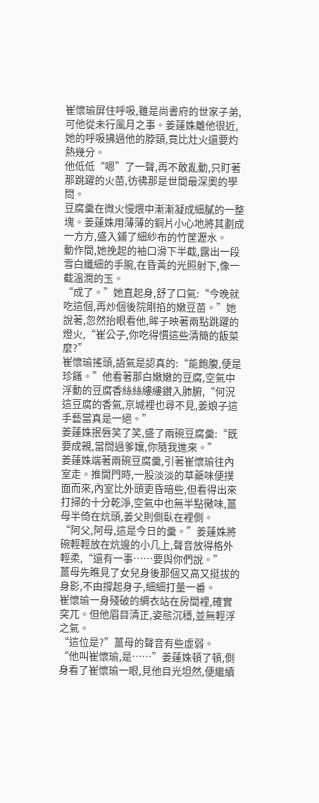崔懷瑜屏住呼吸,雖是尚書府的世家子弟,可他從未行風月之事。姜蓮姝離他很近,她的呼吸拂過他的脖頸,竟比灶火還要灼熱幾分。
他低低“嗯”了一聲,再不敢亂動,只盯著那跳躍的火苗,彷彿那是世間最深奧的學問。
豆腐羹在微火慢煨中漸漸凝成細膩的一整塊。姜蓮姝用薄薄的銅片小心地將其劃成一方方,盛入鋪了細紗布的竹筐瀝水。
動作間,她挽起的袖口滑下半截,露出一段雪白纖細的手腕,在昏黃的光照射下,像一截溫潤的玉。
“成了。”她直起身,舒了口氣:“今晚就吃這個,再炒個後院剛掐的嫩豆苗。”她說著,忽然抬眼看他,眸子映著兩點跳躍的燈火,“崔公子,你吃得慣這些清簡的飯菜麼?”
崔懷瑜搖頭,語氣是認真的:“能飽腹,便是珍饈。”他看著那白嫩嫩的豆腐,空氣中浮動的豆腐香絲絲縷縷鑽入肺腑,“何況這豆腐的香氣,京城裡也尋不見,姜娘子這手藝當真是一絕。”
姜蓮姝抿唇笑了笑,盛了兩碗豆腐羹:“既要成親,當問過爹孃,你隨我進來。”
姜蓮姝端著兩碗豆腐羹,引著崔懷瑜往內室走。推開門時,一股淡淡的草藥味便撲面而來,內室比外頭更昏暗些,但看得出來打掃的十分乾淨,空氣中也無半點黴味,薑母半倚在炕頭,姜父則側臥在裡側。
“阿父,阿母,這是今日的羹。”姜蓮姝將碗輕輕放在炕邊的小几上,聲音放得格外輕柔,“還有一事……要與你們說。”
薑母先瞧見了女兒身後那個又高又挺拔的身影,不由撐起身子,細細打量一番。
崔懷瑜一身殘破的綢衣站在房間裡,確實突兀。但他眉目清正,姿態沉穩,並無輕浮之氣。
“這位是?”薑母的聲音有些虛弱。
“他叫崔懷瑜,是……”姜蓮姝頓了頓,側身看了崔懷瑜一眼,見他目光坦然,便繼續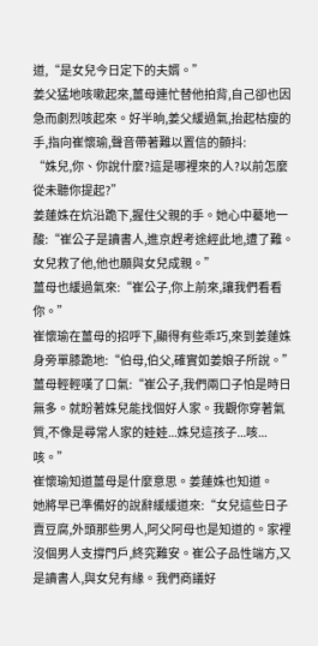道,“是女兒今日定下的夫婿。”
姜父猛地咳嗽起來,薑母連忙替他拍背,自己卻也因急而劇烈咳起來。好半晌,姜父緩過氣,抬起枯瘦的手,指向崔懷瑜,聲音帶著難以置信的顫抖:
“姝兒,你、你說什麼?這是哪裡來的人?以前怎麼從未聽你提起?”
姜蓮姝在炕沿跪下,握住父親的手。她心中驀地一酸:“崔公子是讀書人,進京趕考途經此地,遭了難。女兒救了他,他也願與女兒成親。”
薑母也緩過氣來:“崔公子,你上前來,讓我們看看你。”
崔懷瑜在薑母的招呼下,顯得有些乖巧,來到姜蓮姝身旁單膝跪地:“伯母,伯父,確實如姜娘子所說。”
薑母輕輕嘆了口氣:“崔公子,我們兩口子怕是時日無多。就盼著姝兒能找個好人家。我觀你穿著氣質,不像是尋常人家的娃娃...姝兒這孩子...咳...咳。”
崔懷瑜知道薑母是什麼意思。姜蓮姝也知道。
她將早已準備好的說辭緩緩道來:“女兒這些日子賣豆腐,外頭那些男人,阿父阿母也是知道的。家裡沒個男人支撐門戶,終究難安。崔公子品性端方,又是讀書人,與女兒有緣。我們商議好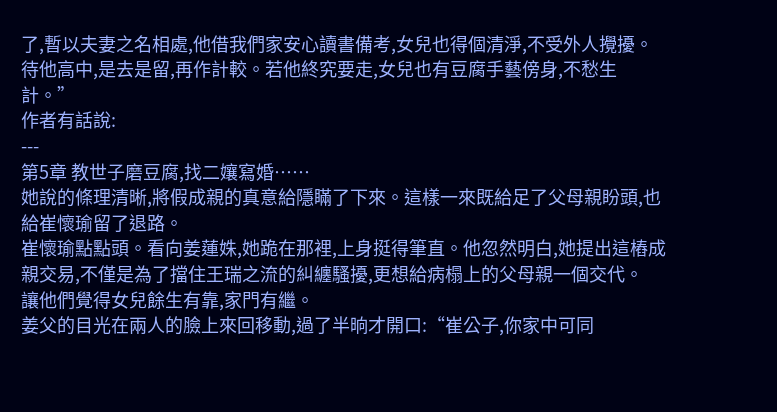了,暫以夫妻之名相處,他借我們家安心讀書備考,女兒也得個清淨,不受外人攪擾。待他高中,是去是留,再作計較。若他終究要走,女兒也有豆腐手藝傍身,不愁生計。”
作者有話說:
---
第5章 教世子磨豆腐,找二孃寫婚……
她說的條理清晰,將假成親的真意給隱瞞了下來。這樣一來既給足了父母親盼頭,也給崔懷瑜留了退路。
崔懷瑜點點頭。看向姜蓮姝,她跪在那裡,上身挺得筆直。他忽然明白,她提出這樁成親交易,不僅是為了擋住王瑞之流的糾纏騷擾,更想給病榻上的父母親一個交代。
讓他們覺得女兒餘生有靠,家門有繼。
姜父的目光在兩人的臉上來回移動,過了半晌才開口:“崔公子,你家中可同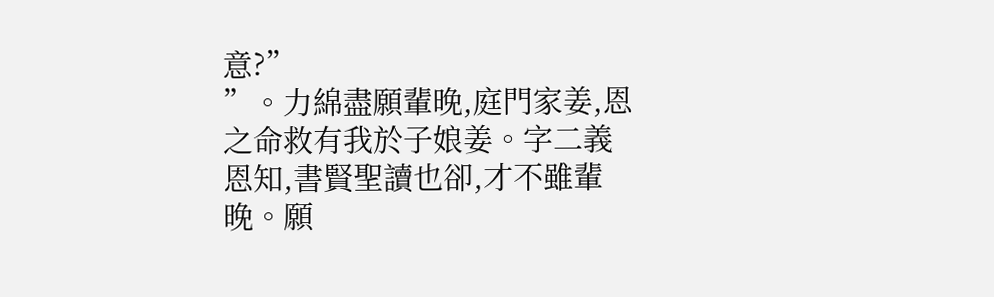意?”
”。力綿盡願輩晚,庭門家姜,恩之命救有我於子娘姜。字二義恩知,書賢聖讀也卻,才不雖輩晚。願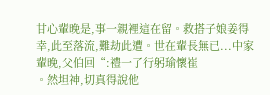甘心輩晚是,事一親裡這在留。救搭子娘姜得幸,此至落流,難劫此遭。世在輩長無已...中家輩晚,父伯回“:禮一了行躬瑜懷崔
。然坦神,切真得說他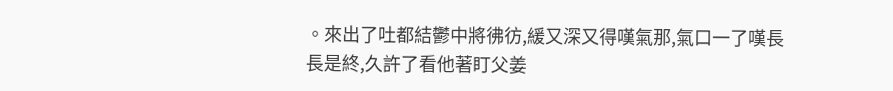。來出了吐都結鬱中將彿彷,緩又深又得嘆氣那,氣口一了嘆長長是終,久許了看他著盯父姜